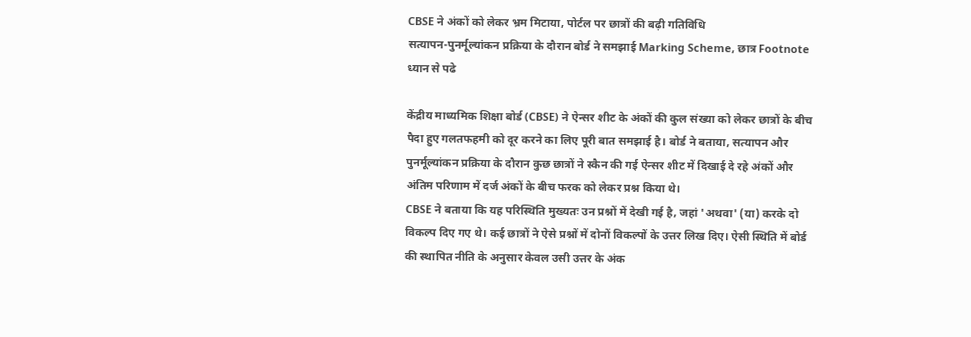CBSE ने अंकों को लेकर भ्रम मिटाया, पोर्टल पर छात्रों की बढ़ी गतिविधि
सत्यापन-पुनर्मूल्यांकन प्रक्रिया के दौरान बोर्ड ने समझाई Marking Scheme, छात्र Footnote ध्यान से पढे

केंद्रीय माध्यमिक शिक्षा बोर्ड (CBSE) ने ऐन्सर शीट के अंकों की कुल संख्या को लेकर छात्रों के बीच पैदा हुए गलतफहमी को दूर करने का लिए पूरी बात समझाई है। बोर्ड ने बताया, सत्यापन और पुनर्मूल्यांकन प्रक्रिया के दौरान कुछ छात्रों ने स्कैन की गई ऐन्सर शीट में दिखाई दे रहे अंकों और अंतिम परिणाम में दर्ज अंकों के बीच फरक को लेकर प्रश्न किया थे।
CBSE ने बताया कि यह परिस्थिति मुख्यतः उन प्रश्नों में देखी गई है, जहां 'अथवा' (या) करके दो विकल्प दिए गए थे। कई छात्रों ने ऐसे प्रश्नों में दोनों विकल्पों के उत्तर लिख दिए। ऐसी स्थिति में बोर्ड की स्थापित नीति के अनुसार केवल उसी उत्तर के अंक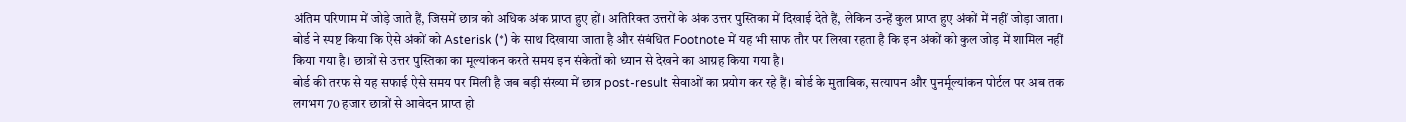अंतिम परिणाम में जोड़े जाते हैं, जिसमें छात्र को अधिक अंक प्राप्त हुए हों। अतिरिक्त उत्तरों के अंक उत्तर पुस्तिका में दिखाई देते हैं, लेकिन उन्हें कुल प्राप्त हुए अंकों में नहीं जोड़ा जाता।
बोर्ड ने स्पष्ट किया कि ऐसे अंकों को Asterisk (*) के साथ दिखाया जाता है और संबंधित Footnote में यह भी साफ तौर पर लिखा रहता है कि इन अंकों को कुल जोड़ में शामिल नहीं किया गया है। छात्रों से उत्तर पुस्तिका का मूल्यांकन करते समय इन संकेतों को ध्यान से देखने का आग्रह किया गया है।
बोर्ड की तरफ से यह सफाई ऐसे समय पर मिली है जब बड़ी संख्या में छात्र post-result सेवाओं का प्रयोग कर रहे हैं। बोर्ड के मुताबिक, सत्यापन और पुनर्मूल्यांकन पोर्टल पर अब तक लगभग 70 हजार छात्रों से आवेदन प्राप्त हो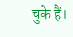चुके हैं।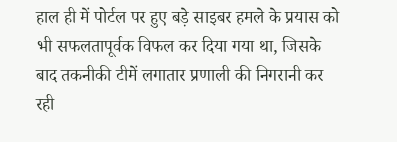हाल ही में पोर्टल पर हुए बड़े साइबर हमले के प्रयास को भी सफलतापूर्वक विफल कर दिया गया था, जिसके बाद तकनीकी टीमें लगातार प्रणाली की निगरानी कर रही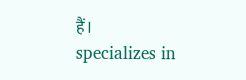हैं।
specializes in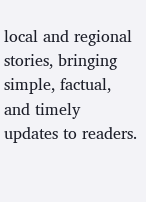local and regional stories, bringing simple, factual, and timely updates to readers.